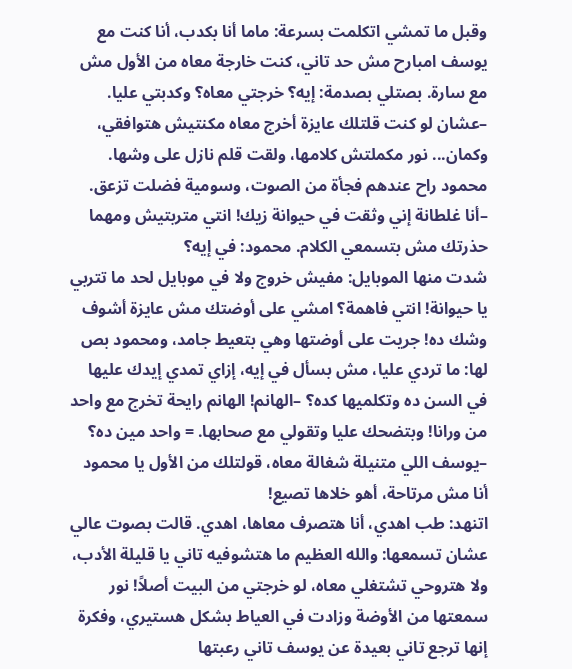وقبل ما تمشي اتكلمت بسرعة: ماما أنا بكدب، أنا كنت مع يوسف امبارح مش حد تاني، كنت خارجة معاه من الأول مش مع سارة. بصتلي بصدمة: إيه؟ خرجتي معاه؟ وكدبتي عليا. –عشان لو كنت قلتلك عايزة أخرج معاه مكنتيش هتوافقي، وكمان... نور مكملتش كلامها، ولقت قلم نازل على وشها. محمود راح عندهم فجأة من الصوت، وسومية فضلت تزعق. –أنا غلطانة إني وثقت في حيوانة زيك! انتي متربتيش ومهما حذرتك مش بتسمعي الكلام. محمود: في إيه؟
شدت منها الموبايل: مفيش خروج ولا في موبايل لحد ما تتربي يا حيوانة! انتي فاهمة؟ امشي على أوضتك مش عايزة أشوف وشك ده! جريت على أوضتها وهي بتعيط جامد، ومحمود بص لها: ما تردي عليا، مش بسأل في إيه، إزاي تمدي إيدك عليها في السن ده وتكلميها كده؟ –الهانم! الهانم رايحة تخرج مع واحد من ورانا! وبتضحك عليا وتقولي مع صحابها. = واحد مين ده؟ –يوسف اللي متنيلة شغالة معاه، قولتلك من الأول يا محمود أنا مش مرتاحة، أهو خلاها تصيع!
اتنهد: طب اهدي، أنا هتصرف معاها، اهدي. قالت بصوت عالي عشان تسمعها: والله العظيم ما هتشوفيه تاني يا قليلة الأدب، ولا هتروحي تشتغلي معاه، لو خرجتي من البيت أصلاً! نور سمعتها من الأوضة وزادت في العياط بشكل هستيري، وفكرة إنها ترجع تاني بعيدة عن يوسف تاني رعبتها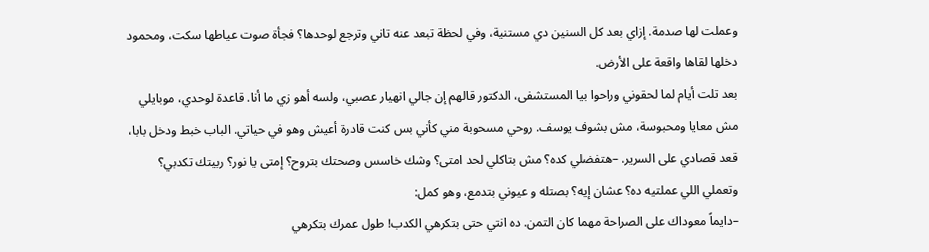وعملت لها صدمة. إزاي بعد كل السنين دي مستنية، وفي لحظة تبعد عنه تاني وترجع لوحدها؟ فجأة صوت عياطها سكت، ومحمود دخلها لقاها واقعة على الأرض.
بعد تلت أيام لما لحقوني وراحوا بيا المستشفى، الدكتور قالهم إن جالي انهيار عصبي، ولسه أهو زي ما أنا. قاعدة لوحدي، موبايلي مش معايا ومحبوسة، مش بشوف يوسف. روحي مسحوبة مني كأني بس كنت قادرة أعيش وهو في حياتي. الباب خبط ودخل بابا، قعد قصادي على السرير. –هتفضلي كده؟ مش بتاكلي لحد امتى؟ وشك خاسس وصحتك بتروح؟ إمتى يا نور؟ ربيتك تكدبي؟ وتعملي اللي عملتيه ده؟ عشان إيه؟ بصتله و عيوني بتدمع، وهو كمل:
–دايماً معوداك على الصراحة مهما كان التمن. ده انتي حتى بتكرهي الكدب! طول عمرك بتكرهي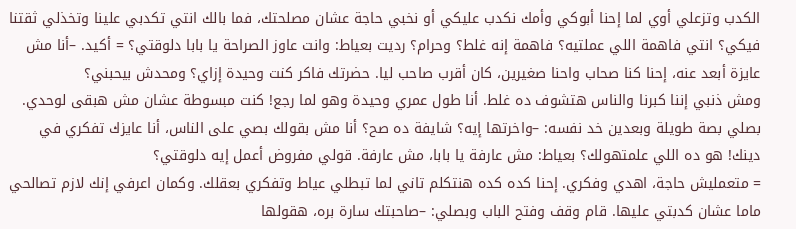الكدب وتزعلي أوي لما إحنا أبوكي وأمك نكدب عليكي أو نخبي حاجة عشان مصلحتك، فما بالك انتي تكدبي علينا وتخذلي ثقتنا فيكي؟ انتي فاهمة اللي عملتيه؟ فاهمة إنه غلط؟ وحرام؟ رديت بعياط: وانت عاوز الصراحة يا بابا دلوقتي؟ = أكيد. –أنا مش عايزة أبعد عنه، إحنا كنا صحاب واحنا صغيرين، كان أقرب صاحب ليا. حضرتك فاكر كنت وحيدة إزاي؟ ومحدش بيحبني؟
ومش ذنبي إننا كبرنا والناس هتشوف ده غلط. أنا طول عمري وحيدة وهو لما رجع! كنت مبسوطة عشان مش هبقى لوحدي. بصلي بصة طويلة وبعدين خد نفسه: –واخرتها إيه؟ شايفة ده صح؟ أنا مش بقولك بصي على الناس، أنا عايزك تفكري في دينك! هو ده اللي علمتهولك؟ بعياط: مش عارفة يا بابا، مش عارفة. قولي مفروض أعمل إيه دلوقتي؟
= متعمليش حاجة، اهدي وفكري. إحنا كده كده هنتكلم تاني لما تبطلي عياط وتفكري بعقلك. وكمان اعرفي إنك لازم تصالحي ماما عشان كدبتي عليها. قام وقف وفتح الباب وبصلي: –صاحبتك سارة بره، هقولها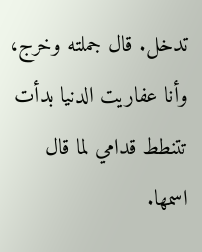تدخل. قال جملته وخرج، وأنا عفاريت الدنيا بدأت تتنطط قدامي لما قال اسمها.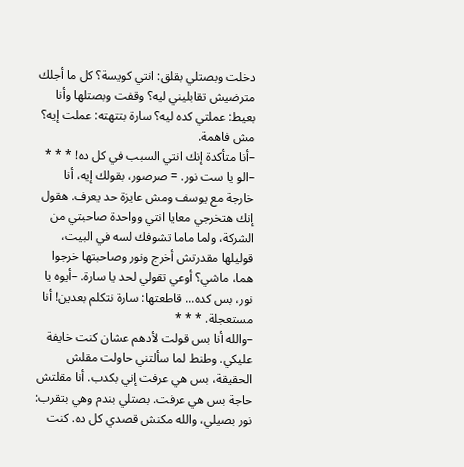دخلت وبصتلي بقلق: انتي كويسة؟ كل ما أجلك مترضيش تقابليني ليه؟ وقفت وبصتلها وأنا بعيط: عملتي كده ليه؟ سارة بتتهته: عملت إيه؟ مش فاهمة.
–أنا متأكدة إنك انتي السبب في كل ده! * * * –الو يا ست نور. = صرصور، بقولك إيه، أنا خارجة مع يوسف ومش عايزة حد يعرف. هقول إنك هتخرجي معايا انتي وواحدة صاحبتي من الشركة، ولما ماما تشوفك لسه في البيت، قوليلها مقدرتش أخرج ونور وصاحبتها خرجوا هما، ماشي؟ أوعي تقولي لحد يا سارة. –أيوه يا نور، بس كده... قاطعتها: سارة نتكلم بعدين! أنا مستعجلة. * * *
–والله أنا بس قولت لأدهم عشان كنت خايفة عليكي. وطنط لما سألتني حاولت مقلش الحقيقة، بس هي عرفت إني بكدب. أنا مقلتش حاجة بس هي عرفت. بصتلي بندم وهي بتقرب: نور بصيلي، والله مكنش قصدي كل ده. كنت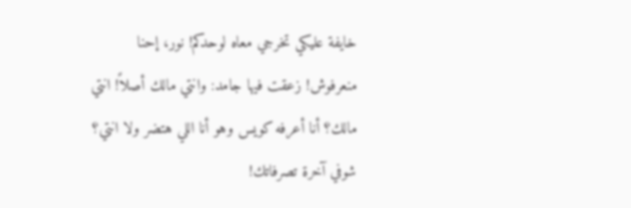خايفة عليكي تخرجي معاه لوحدكم! نور، إحنا منعرفوش! زعقت فيها جامد: وانتي مالك أصلاً! انتي مالك؟ أنا أعرفه كويس وهو أنا اللي هتضر ولا انتي؟ شوفي آخرة تصرفاتك!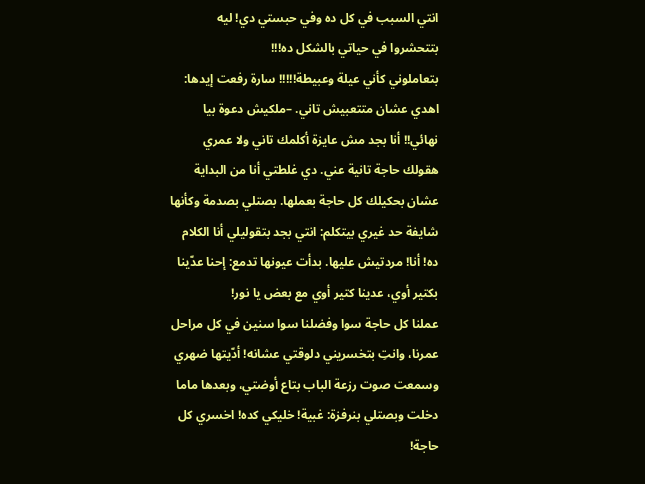انتي السبب في كل ده وفي حبستي دي! ليه بتتحشروا في حياتي بالشكل ده!!!
بتعاملوني كأني عيلة وعبيطة!!!!! سارة رفعت إيدها: اهدي عشان متتعبيش تاني. –ملكيش دعوة بيا نهائي!! أنا بجد مش عايزة أكلمك تاني ولا عمري هقولك حاجة تانية عني. دي غلطتي أنا من البداية عشان بحكيلك كل حاجة بعملها. بصتلي بصدمة وكأنها شايفة حد غيري بيتكلم: انتي بجد بتقوليلي أنا الكلام ده! أنا! مردتيش عليها. بدأت عيونها تدمع: إحنا عدّينا بكتير أوي، عدينا كتير أوي مع بعض يا نور!
عملنا كل حاجة سوا وفضلنا سوا سنين في كل مراحل عمرنا، وانتِ بتخسريني دلوقتي عشانه! أدّيتها ضهري وسمعت صوت رزعة الباب بتاع أوضتي، وبعدها ماما دخلت وبصتلي بنرفزة: غبية! خليكي كده! اخسري كل حاجة!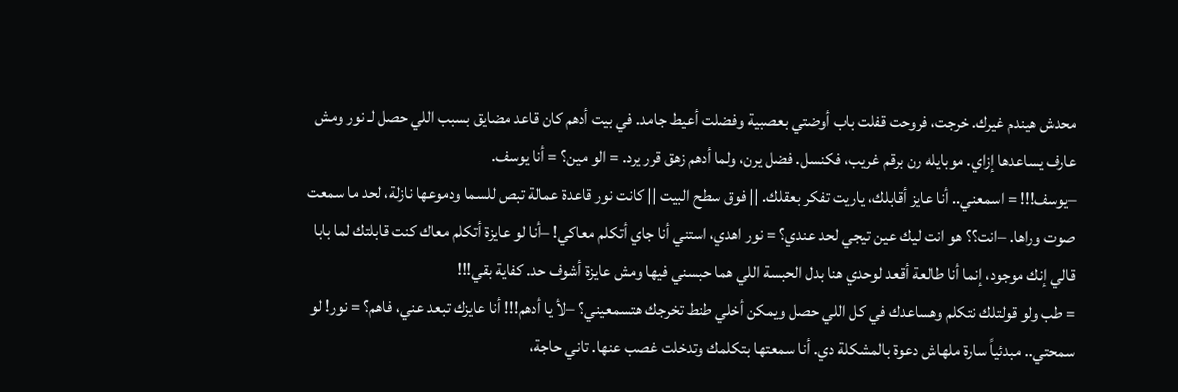محدش هيندم غيرك. خرجت، فروحت قفلت باب أوضتي بعصبية وفضلت أعيط جامد. في بيت أدهم كان قاعد مضايق بسبب اللي حصل لـ نور ومش عارف يساعدها إزاي. موبايله رن برقم غريب، فكنسل. فضل يرن، ولما أدهم زهق قرر يرد. = الو مين؟ = أنا يوسف.
–يوسف!!! = اسمعني.. أنا عايز أقابلك، ياريت تفكر بعقلك. || فوق سطح البيت || كانت نور قاعدة عمالة تبص للسما ودموعها نازلة، لحد ما سمعت صوت وراها. –انت؟؟ هو انت ليك عين تيجي لحد عندي؟ = نور اهدي، استني أنا جاي أتكلم معاكي! –أنا لو عايزة أتكلم معاك كنت قابلتك لما بابا قالي إنك موجود، إنما أنا طالعة أقعد لوحدي هنا بدل الحبسة اللي هما حبسني فيها ومش عايزة أشوف حد. كفاية بقي!!!
= طب ولو قولتلك نتكلم وهساعدك في كل اللي حصل ويمكن أخلي طنط تخرجك هتسمعيني؟ –لأ يا أدهم!!! أنا عايزك تبعد عني، فاهم؟ = نور! لو سمحتي.. مبدئياً سارة ملهاش دعوة بالمشكلة دي. أنا سمعتها بتكلمك وتدخلت غصب عنها. تاني حاجة،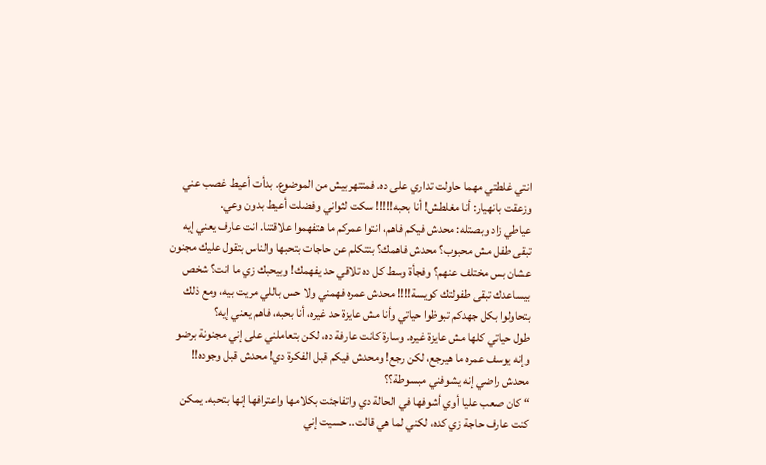انتي غلطتي مهما حاولت تداري على ده. فمتتهربيش من الموضوع. بدأت أعيط غصب عني وزعقت بانهيار: أنا مغلطش! أنا بحبه!!!!! سكت لثواني وفضلت أعيط بدون وعي.
عياطي زاد وبصتله: محدش فيكم فاهم، انتوا عمركم ما هتفهموا علاقتنا. انت عارف يعني إيه تبقى طفل مش محبوب؟ محدش فاهمك؟ بتتكلم عن حاجات بتحبها والناس بتقول عليك مجنون عشان بس مختلف عنهم؟ وفجأة وسط كل ده تلاقي حد يفهمك! وبيحبك زي ما انت؟ شخص بيساعدك تبقى طفولتك كويسة!!!! محدش عمره فهمني ولا حس باللي مريت بيه، ومع ذلك بتحاولوا بكل جهدكم تبوظوا حياتي وأنا مش عايزة حد غيره، أنا بحبه، فاهم يعني إيه؟
طول حياتي كلها مش عايزة غيره. وسارة كانت عارفة ده، لكن بتعاملني على إني مجنونة برضو وإنه يوسف عمره ما هيرجع، لكن رجع! ومحدش فيكم قبل الفكرة دي! محدش قبل وجوده!! محدش راضي إنه يشوفني مبسوطة؟؟
“ كان صعب عليا أوي أشوفها في الحالة دي واتفاجئت بكلامها واعترافها إنها بتحبه. يمكن كنت عارف حاجة زي كده، لكني لما هي قالت.. حسيت إني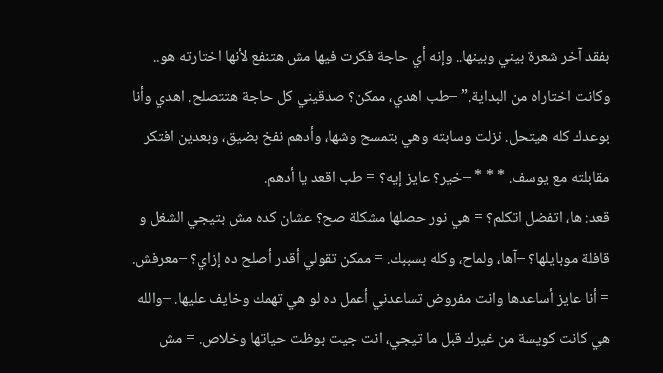بفقد آخر شعرة بيني وبينها.. وإنه أي حاجة فكرت فيها مش هتنفع لأنها اختارته هو.. وكانت اختاراه من البداية.” –طب اهدي، ممكن؟ صدقيني كل حاجة هتتصلح. اهدي وأنا بوعدك كله هيتحل. نزلت وسابته وهي بتمسح وشها، وأدهم نفخ بضيق، وبعدين افتكر مقابلته مع يوسف. * * * –خير؟ عايز إيه؟ = طب اقعد يا أدهم.
قعد: ها، اتفضل اتكلم؟ = هي نور حصلها مشكلة صح؟ عشان كده مش بتيجي الشغل و قافلة موبايلها؟ –آها، ولماح، وكله بسببك. = ممكن تقولي أقدر أصلح ده إزاي؟ –معرفش. = أنا عايز أساعدها وانت مفروض تساعدني أعمل ده لو هي تهمك وخايف عليها. –والله هي كانت كويسة من غيرك قبل ما تيجي، انت جيت بوظت حياتها وخلاص. = مش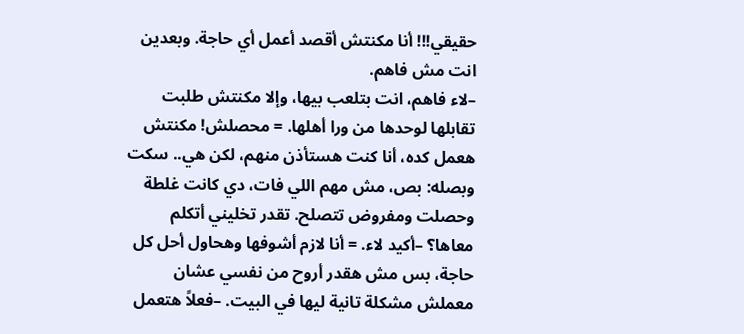حقيقي!!! أنا مكنتش أقصد أعمل أي حاجة. وبعدين انت مش فاهم.
–لاء فاهم، انت بتلعب بيها، وإلا مكنتش طلبت تقابلها لوحدها من ورا أهلها. = محصلش! مكنتش هعمل كده، أنا كنت هستأذن منهم، لكن هي.. سكت وبصله: بص، مش مهم اللي فات، دي كانت غلطة وحصلت ومفروض تتصلح. تقدر تخليني أتكلم معاها؟ –أكيد لاء. = أنا لازم أشوفها وهحاول أحل كل حاجة، بس مش هقدر أروح من نفسي عشان معملش مشكلة تانية ليها في البيت. –فعلاً هتعمل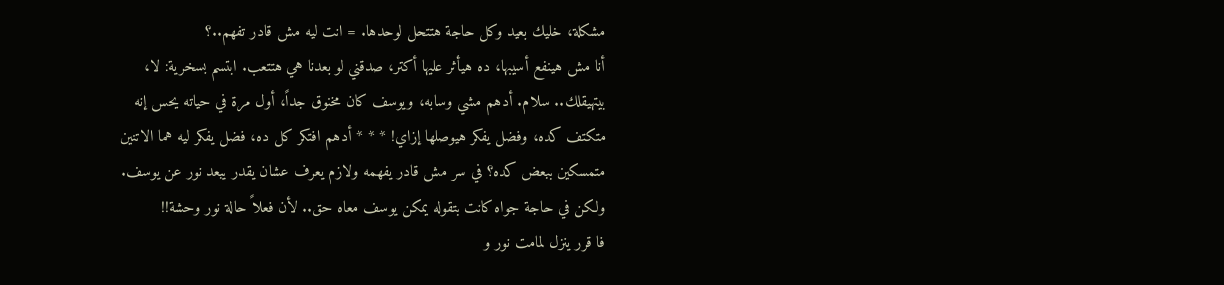مشكلة، خليك بعيد وكل حاجة هتتحل لوحدها. = انت ليه مش قادر تفهم..؟
أنا مش هينفع أسيبها، ده هيأثر عليها أكتر، صدقني لو بعدنا هي هتتعب. ابتسم بسخرية: لا، بيتهيقلك.. سلام. أدهم مشي وسابه، ويوسف كان مخنوق جداً، أول مرة في حياته يحس إنه متكتف كده، وفضل يفكر هيوصلها إزاي! * * * أدهم افتكر كل ده، فضل يفكر ليه هما الاتنين متمسكين ببعض كده؟ في سر مش قادر يفهمه ولازم يعرف عشان يقدر يبعد نور عن يوسف. ولكن في حاجة جواه كانت بتقوله يمكن يوسف معاه حق.. لأن فعلاً حالة نور وحشة!!
فا قرر ينزل لمامت نور و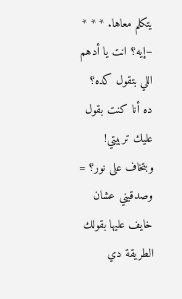يتكلم معاها. * * * –إيه؟ انت يا أدهم اللي بتقول كده؟ ده أنا كنت بقول عليك تربيتي! وبتخاف على نور؟ = وصدقيني عشان خايف عليها بقولك الطريقة دي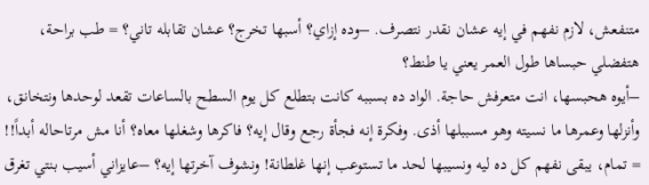متنفعش، لازم نفهم في إيه عشان نقدر نتصرف. –وده إزاي؟ أسبها تخرج؟ عشان تقابله تاني؟ = طب براحة، هتفضلي حبساها طول العمر يعني يا طنط؟
–أيوه هحبسها، انت متعرفش حاجة. الواد ده بسببه كانت بتطلع كل يوم السطح بالساعات تقعد لوحدها ونتخانق، وأنزلها وعمرها ما نسيته وهو مسببلها أذى. وفكرة إنه فجأة رجع وقال إيه؟ فاكرها وشغلها معاه؟ أنا مش مرتاحاله أبداً!! = تمام، يبقى نفهم كل ده ليه ونسيبها لحد ما تستوعب إنها غلطانة! ونشوف آخرتها إيه؟ –عايزاني أسيب بنتي تغرق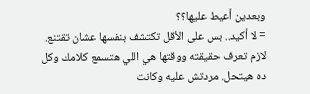وبعدين أعيط عليها؟؟
= لا أكيد.. بس على الأقل تكتشف بنفسها عشان تقتنع. لازم تعرف حقيقته ووقتها هي اللي هتسمع كلامك وكل ده هيتحل. مردتش عليه وكانت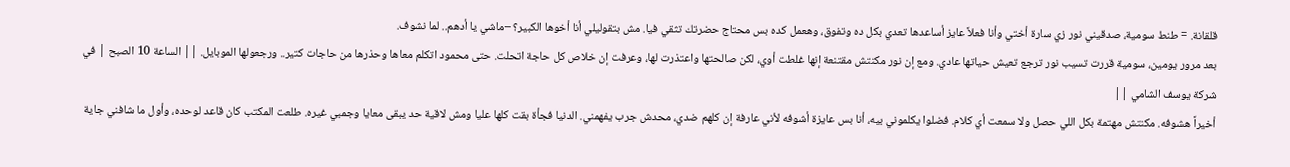قلقانة. = طنط سومية، صدقيني نور زي سارة أختي وأنا فعلاً عايز أساعدها تعدي بكل ده وتفوق، وهعمل كده بس محتاج حضرتك تثقي فيا. مش بتقوليلي أنا أخوها الكبير؟ –ماشي يا أدهم.. لما نشوف.
بعد مرور يومين، سومية قررت تسيب نور ترجع تعيش حياتها عادي. ومع إن نور مكنتش مقتنعة إنها غلطت أوي، لكن صالحتها واعتذرت لها، وعرفت إن خلاص كل حاجة اتحلت. حتى محمود اتكلم معاها وحذرها من حاجات كتير.. ورجعولها الموبايل. || الساعة 10 الصبح | في شركة يوسف الشامي ||
أخيراً هشوفه. مكنتش مهتمة بكل اللي حصل ولا سمعت أي كلام. فضلوا يكلموني بيه، أنا بس عايزة أشوفه لأني عارفة إن كلهم ضدي، محدش جرب يفهمني. الدنيا فجأة بقت كلها عليا ومش لاقية حد يبقى معايا وجمبي غيره. طلعت المكتب كان قاعد لوحده، وأول ما شافني جاية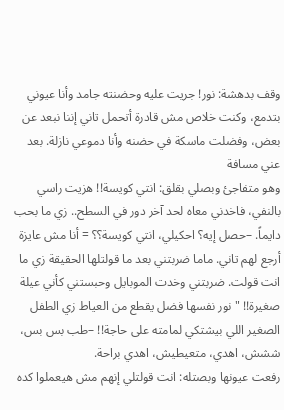وقف بدهشة: نور! جريت عليه وحضنته جامد وأنا عيوني بتدمع، وكنت خلاص مش قادرة أتحمل تاني إننا نبعد عن بعض، وفضلت ماسكة في حضنه وأنا دموعي نازلة. بعد عني مسافة
وهو متفاجئ وبصلي بقلق: انتي كويسة!! هزيت راسي بالنفي، فاخدني معاه لحد آخر دور في السطح.. زي ما بحب دايماً. –حصل إيه؟ احكيلي، انتي كويسة؟؟ = أنا مش عايزة أرجع لهم تاني. ماما ضربتني بعد ما قولتلها الحقيقة زي ما انت قولت. ضربتني وخدت الموبايل وحبستني كأني عيلة صغيرة!! " نور نفسها فضل يقطع من العياط زي الطفل الصغير اللي بيشتكي لمامته على حاجة!! –طب بس بس، ششش، اهدي، متعيطيش، اهدي براحة.
رفعت عيونها وبصتله: انت قولتلي إنهم مش هيعملوا كده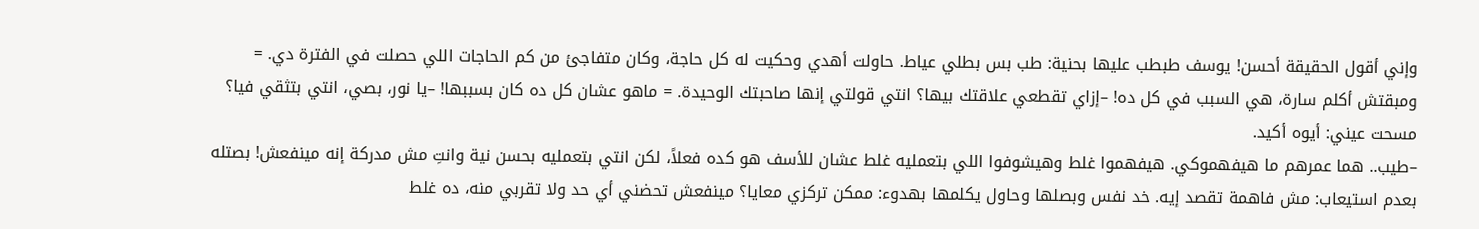وإني أقول الحقيقة أحسن! يوسف طبطب عليها بحنية: طب بس بطلي عياط. حاولت أهدي وحكيت له كل حاجة، وكان متفاجئ من كم الحاجات اللي حصلت في الفترة دي. = ومبقتش أكلم سارة، هي السبب في كل ده! –إزاي تقطعي علاقتك بيها؟ انتي قولتي إنها صاحبتك الوحيدة. = ماهو عشان كل ده كان بسببها! –يا نور، بصي، انتي بتثقي فيا؟ مسحت عيني: أيوه أكيد.
–طيب.. هما عمرهم ما هيفهموكي. هيفهموا غلط وهيشوفوا اللي بتعمليه غلط عشان للأسف هو كده فعلاً، لكن انتي بتعمليه بحسن نية وانتِ مش مدركة إنه مينفعش! بصتله بعدم استيعاب: مش فاهمة تقصد إيه. خد نفس وبصلها وحاول يكلمها بهدوء: ممكن تركزي معايا؟ مينفعش تحضني أي حد ولا تقربي منه، ده غلط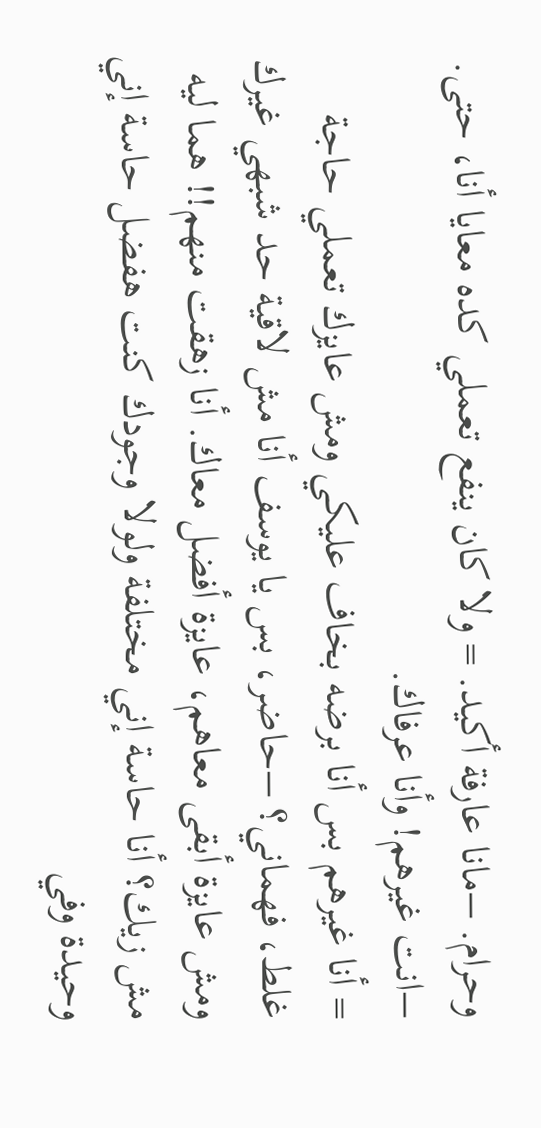وحرام. –مانا عارفة أكيد. = ولا كان ينفع تعملي كده معايا أنا، حتى. –انت غيرهم! وأنا عرفاك.
= أنا غيرهم بس أنا برضه بخاف عليكي ومش عايزك تعملي حاجة غلط، فهماني؟ –حاضر، بس يا يوسف أنا مش لاقية حد شبهي غيرك ومش عايزة أبقى معاهم، عايزة أفضل معاك. أنا زهقت منهم!! هما ليه مش زيك؟ أنا حاسة إني مختلفة ولولا وجودك كنت هفضل حاسة إني وحيدة وفي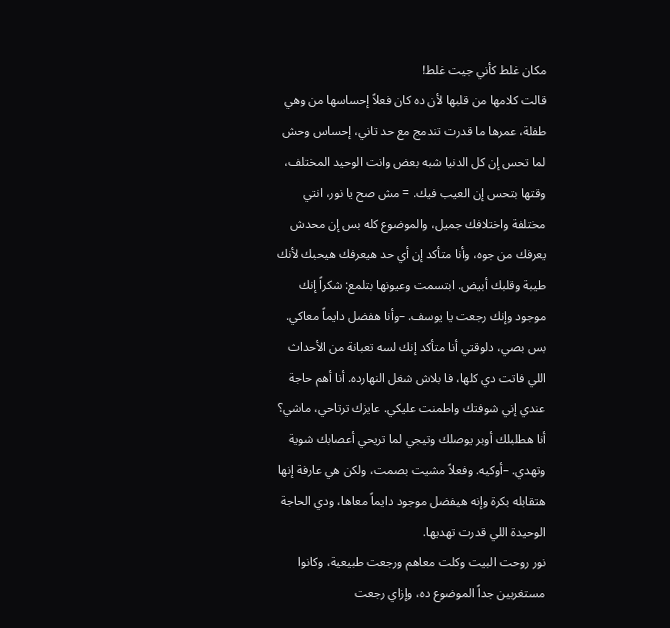مكان غلط كأني جيت غلط!
قالت كلامها من قلبها لأن ده كان فعلاً إحساسها من وهي طفلة، عمرها ما قدرت تندمج مع حد تاني، إحساس وحش لما تحس إن كل الدنيا شبه بعض وانت الوحيد المختلف، وقتها بتحس إن العيب فيك. = مش صح يا نور، انتي مختلفة واختلافك جميل، والموضوع كله بس إن محدش يعرفك من جوه، وأنا متأكد إن أي حد هيعرفك هيحبك لأنك طيبة وقلبك أبيض. ابتسمت وعيونها بتلمع: شكراً إنك موجود وإنك رجعت يا يوسف. –وأنا هفضل دايماً معاكي.
بس بصي، دلوقتي أنا متأكد إنك لسه تعبانة من الأحداث اللي فاتت دي كلها، فا بلاش شغل النهارده. أنا أهم حاجة عندي إني شوفتك واطمنت عليكي. عايزك ترتاحي، ماشي؟ أنا هطلبلك أوبر يوصلك وتيجي لما تريحي أعصابك شوية وتهدي. –أوكيه. وفعلاً مشيت بصمت، ولكن هي عارفة إنها هتقابله بكرة وإنه هيفضل موجود دايماً معاها، ودي الحاجة الوحيدة اللي قدرت تهديها.
نور روحت البيت وكلت معاهم ورجعت طبيعية، وكانوا مستغربين جداً الموضوع ده، وإزاي رجعت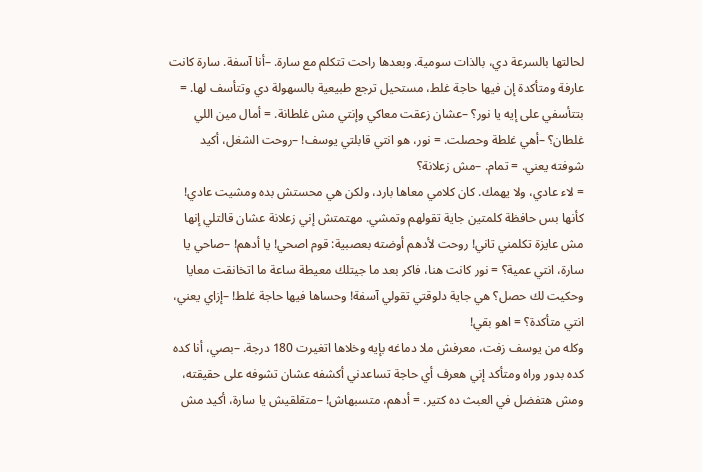لحالتها بالسرعة دي، بالذات سومية. وبعدها راحت تتكلم مع سارة. –أنا آسفة. سارة كانت عارفة ومتأكدة إن فيها حاجة غلط، مستحيل ترجع طبيعية بالسهولة دي وتتأسف لها. = بتتأسفي على إيه يا نور؟ –عشان زعقت معاكي وإنتي مش غلطانة. = أمال مين اللي غلطان؟ –أهي غلطة وحصلت. = نور، هو انتي قابلتي يوسف! –روحت الشغل، أكيد شوفته يعني. = تمام. –مش زعلانة؟
= لاء عادي، ولا يهمك. كان كلامي معاها بارد، ولكن هي محستش بده ومشيت عادي! كأنها بس حافظة كلمتين جاية تقولهم وتمشي. مهتمتش إني زعلانة عشان قالتلي إنها مش عايزة تكلمني تاني! روحت لأدهم أوضته بعصبية: قوم اصحي! يا أدهم! –صاحي يا سارة، انتي عمية؟ = نور كانت هنا، فاكر بعد ما جيتلك معيطة ساعة ما اتخانقت معايا وحكيت لك حصل؟ هي جاية دلوقتي تقولي آسفة! وحساها فيها حاجة غلط! –إزاي يعني، انتي متأكدة؟ = اهو بقي!
وكله من يوسف زفت، معرفش ملا دماغه بإيه وخلاها اتغيرت 180 درجة. –بصي، أنا كده كده بدور وراه ومتأكد إني هعرف أي حاجة تساعدني أكشفه عشان تشوفه على حقيقته، ومش هتفضل في العبث ده كتير. = أدهم، متسبهاش! –متقلقيش يا سارة، أكيد مش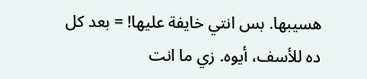هسيبها. بس انتي خايفة عليها! = بعد كل ده للأسف، أيوه. زي ما انت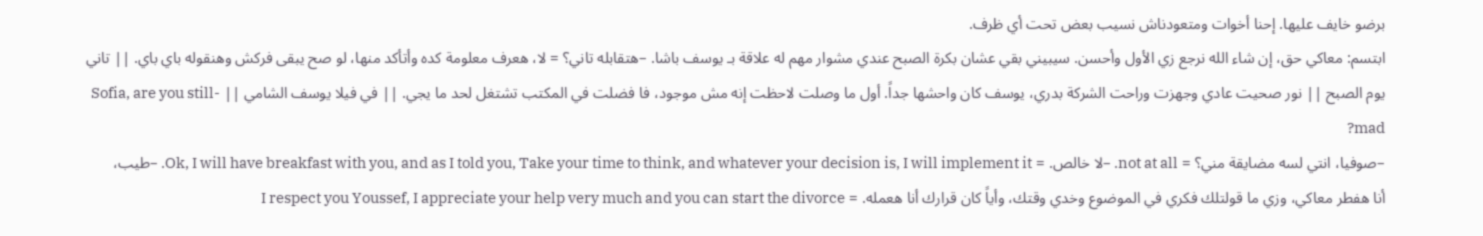برضو خايف عليها. إحنا أخوات ومتعودناش نسيب بعض تحت أي ظرف.
ابتسم: معاكي حق، إن شاء الله نرجع زي الأول وأحسن. سيبيني بقي عشان بكرة الصبح عندي مشوار مهم له علاقة بـ يوسف باشا. –هتقابله تاني؟ = لا، هعرف معلومة كده وأتأكد منها، لو صح يبقى فركش وهنقوله باي باي. || تاني يوم الصبح || نور صحيت عادي وجهزت وراحت الشركة بدري، يوسف كان واحشها جداً. أول ما وصلت لاحظت إنه مش موجود، فا فضلت في المكتب تشتغل لحد ما يجي. || في فيلا يوسف الشامي || -Sofia, are you still mad?
–صوفيا، انتي لسه مضايقة مني؟ = not at all. –لا خالص. = Ok, I will have breakfast with you, and as I told you, Take your time to think, and whatever your decision is, I will implement it. –طيب، أنا هفطر معاكي، وزي ما قولتلك فكري في الموضوع وخدي وقتك، وأياً كان قرارك أنا هعمله. = I respect you Youssef, I appreciate your help very much and you can start the divorce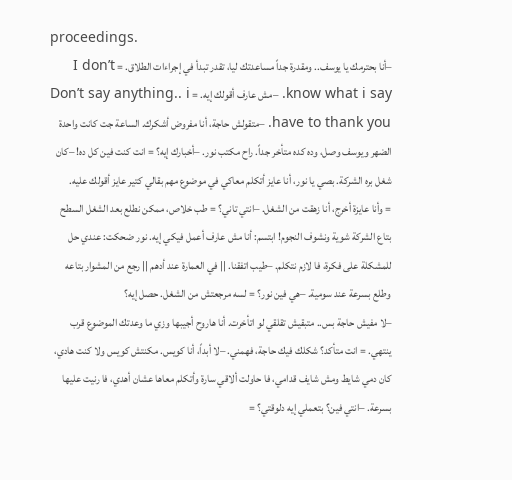proceedings.
–أنا بحترمك يا يوسف.. ومقدرة جداً مساعدتك ليا، تقدر تبدأ في إجراءات الطلاق. = I don’t know what i say. –مش عارف أقولك إيه. = Don’t say anything.. i have to thank you. –متقولش حاجة، أنا مفروض أشكرك. الساعة جت كانت واحدة الضهر ويوسف وصل، وده كده متأخر جداً. راح مكتب نور. –أخبارك إيه؟ = انت كنت فين كل ده! –كان شغل بره الشركة. بصي يا نور، أنا عايز أتكلم معاكي في موضوع مهم بقالي كتير عايز أقولك عليه.
= وأنا عايزة أخرج، أنا زهقت من الشغل. –انتي تاني؟ = طب خلاص، ممكن نطلع بعد الشغل السطح بتاع الشركة شوية ونشوف النجوم! ابتسم: أنا مش عارف أعمل فيكي إيه. نور ضحكت: عندي حل للمشكلة على فكرة، فا لازم نتكلم. –طيب اتفقنا. || في العمارة عند أدهم || رجع من المشوار بتاعه وطلع بسرعة عند سومية. –هي فين نور؟ = لسه مرجعتش من الشغل. حصل إيه؟
–لا مفيش حاجة بس.. متبقيش تقلقي لو اتأخرت. أنا هاروح أجيبها وزي ما وعدتك الموضوع قرب ينتهي. = انت متأكد؟ شكلك فيك حاجة، فهمني. –لا أبداً، أنا كويس. مكنتش كويس ولا كنت هادي، كان دمي شايط ومش شايف قدامي، فا حاولت ألاقي سارة وأتكلم معاها عشان أهدي، فا رنيت عليها بسرعة. –انتي فين؟ بتعملي إيه دلوقتي؟ =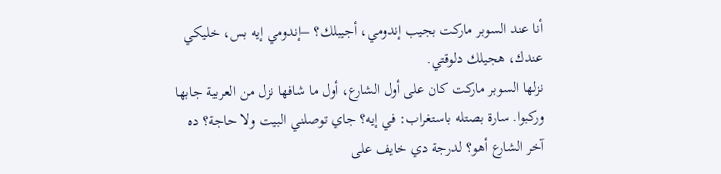أنا عند السوبر ماركت بجيب إندومي، أجيبلك؟ –إندومي إيه بس، خليكي عندك، هجيلك دلوقتي.
نزلها السوبر ماركت كان على أول الشارع، أول ما شافها نزل من العربية جابها وركبوا. سارة بصتله باستغراب: في إيه؟ جاي توصلني البيت ولا حاجة؟ ده آخر الشارع أهو؟ لدرجة دي خايف على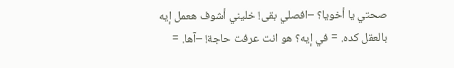صحتي يا أخويا؟ –افصلي بقى! خليني أشوف هعمل إيه بالعقل كده. = في إيه؟ هو انت عرفت حاجة! –آها. =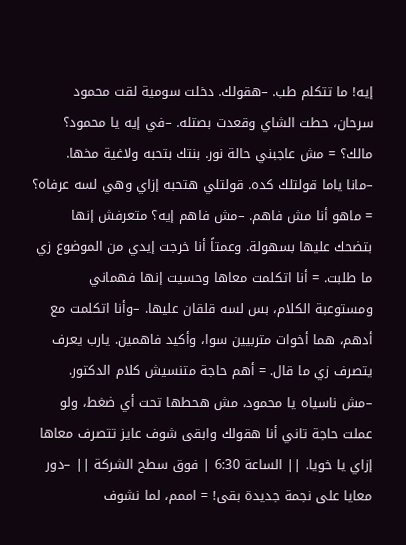إيه! ما تتكلم طب. –هقولك. دخلت سومية لقت محمود سرحان، حطت الشاي وقعدت بصتله. –في إيه يا محمود؟ مالك؟ = مش عاجبني حالة نور. بنتك بتحبه ولاغية مخها.
–مانا ياما قولتلك كده. قولتلي هتحبه إزاي وهي لسه عرفاه؟ = ماهو أنا مش فاهم. –مش فاهم إيه؟ متعرفش إنها بتضحك عليها بسهولة. وعمتاً أنا خرجت إيدي من الموضوع زي ما طلبت. = أنا اتكلمت معاها وحسيت إنها فهماني ومستوعبة الكلام، بس لسه قلقان عليها. –وأنا اتكلمت مع أدهم، هما أخوات متربيين سوا، وأكيد فاهمين. يارب يعرف يتصرف زي ما قال. = أهم حاجة متنسيش كلام الدكتور.
–مش ناسياه يا محمود، مش هحطها تحت أي ضغط، ولو عملت حاجة تاني أنا هقولك وابقى شوف عايز تتصرف معاها إزاي يا خويا. || الساعة 6:30 | فوق سطح الشركة || –دور معايا على نجمة جديدة بقى! = اممم، لما نشوف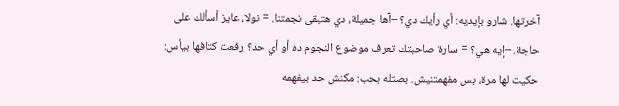آخرتها. شارو بإيديه: أي رأيك دي؟ –آها جميلة، دي هتبقى نجمتنا. = نولا، عايز أسألك على حاجة. –إيه هي؟ = سارة صاحبتك تعرف موضوع النجوم ده أو أي حد؟ رفعت كتافها بيأس: حكيت لها مرة، بس مفهمتنيش. بصتله بحب: مكنش حد بيفهمه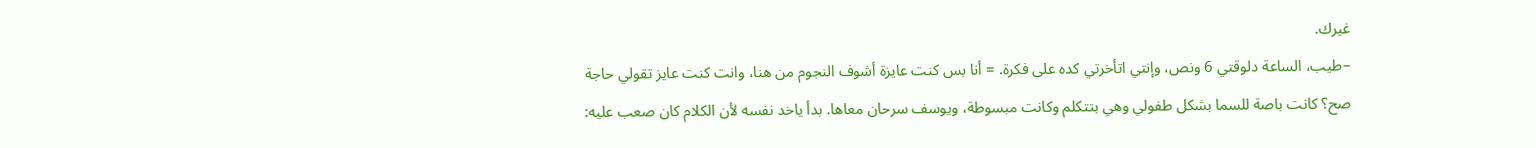غيرك.
–طيب، الساعة دلوقتي 6 ونص، وإنتي اتأخرتي كده على فكرة. = أنا بس كنت عايزة أشوف النجوم من هنا، وانت كنت عايز تقولي حاجة صح؟ كانت باصة للسما بشكل طفولي وهي بتتكلم وكانت مبسوطة، ويوسف سرحان معاها. بدأ ياخد نفسه لأن الكلام كان صعب عليه: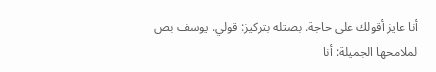أنا عايز أقولك على حاجة. بصتله بتركيز: قولي. يوسف بص لملامحها الجميلة: أنا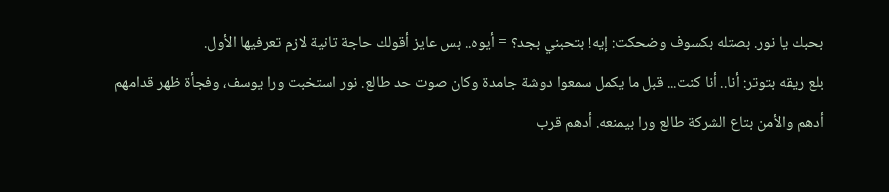بحبك يا نور. بصتله بكسوف وضحكت: إيه! بتحبني بجد؟ = أيوه.. بس عايز أقولك حاجة تانية لازم تعرفيها الأول.
بلع ريقه بتوتر: أنا.. أنا كنت... قبل ما يكمل سمعوا دوشة جامدة وكان صوت حد طالع. نور استخبت ورا يوسف، وفجأة ظهر قدامهم أدهم والأمن بتاع الشركة طالع ورا بيمنعه. أدهم قرب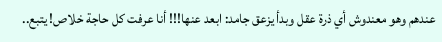عندهم وهو معندوش أي ذرة عقل وبدأ يزعق جامد: ابعد عنها!!! أنا عرفت كل حاجة خلاص! يتبع..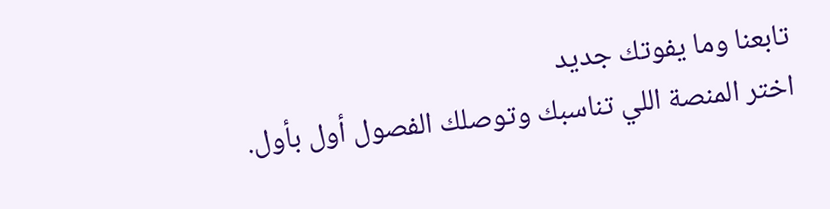تابعنا وما يفوتك جديد
اختر المنصة اللي تناسبك وتوصلك الفصول أول بأول.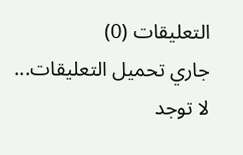التعليقات (0)
جاري تحميل التعليقات...
لا توجد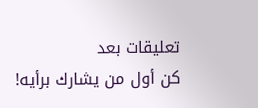تعليقات بعد
كن أول من يشارك برأيه!